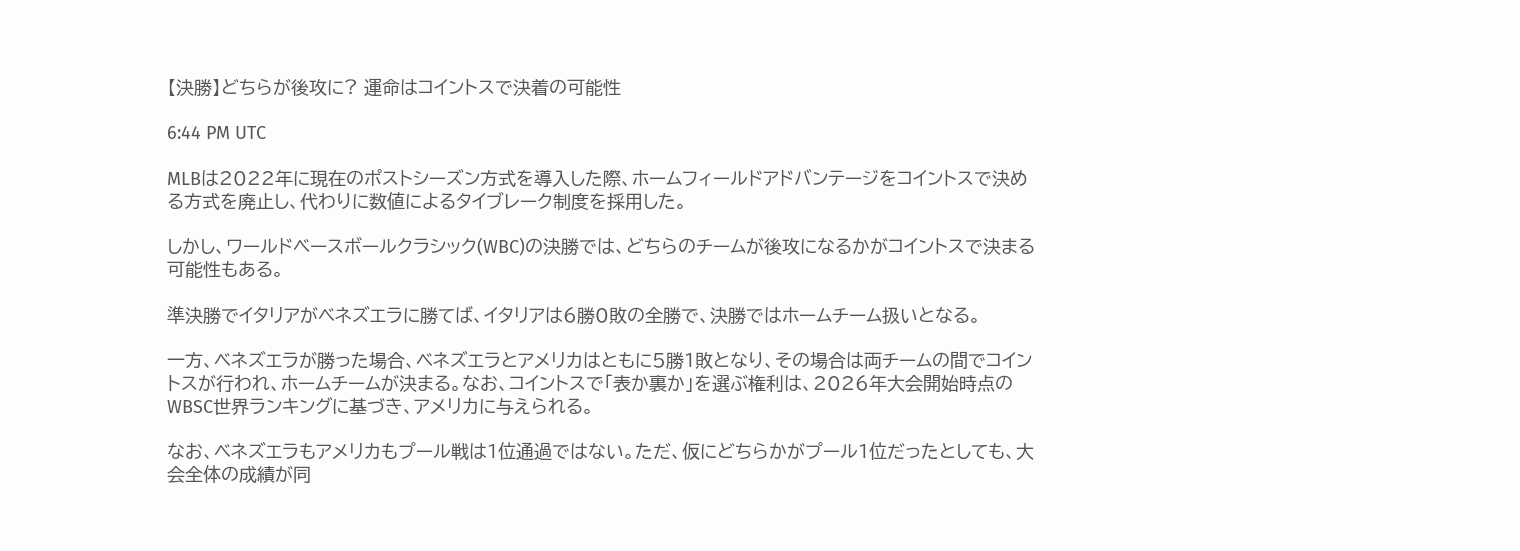【決勝】どちらが後攻に? 運命はコイントスで決着の可能性

6:44 PM UTC

MLBは2022年に現在のポストシーズン方式を導入した際、ホームフィールドアドバンテージをコイントスで決める方式を廃止し、代わりに数値によるタイブレーク制度を採用した。

しかし、ワールドベースボールクラシック(WBC)の決勝では、どちらのチームが後攻になるかがコイントスで決まる可能性もある。

準決勝でイタリアがベネズエラに勝てば、イタリアは6勝0敗の全勝で、決勝ではホームチーム扱いとなる。

一方、ベネズエラが勝った場合、ベネズエラとアメリカはともに5勝1敗となり、その場合は両チームの間でコイントスが行われ、ホームチームが決まる。なお、コイントスで「表か裏か」を選ぶ権利は、2026年大会開始時点のWBSC世界ランキングに基づき、アメリカに与えられる。

なお、ベネズエラもアメリカもプール戦は1位通過ではない。ただ、仮にどちらかがプール1位だったとしても、大会全体の成績が同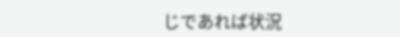じであれば状況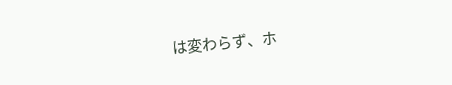は変わらず、ホ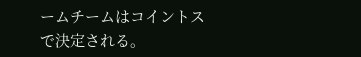ームチームはコイントスで決定される。